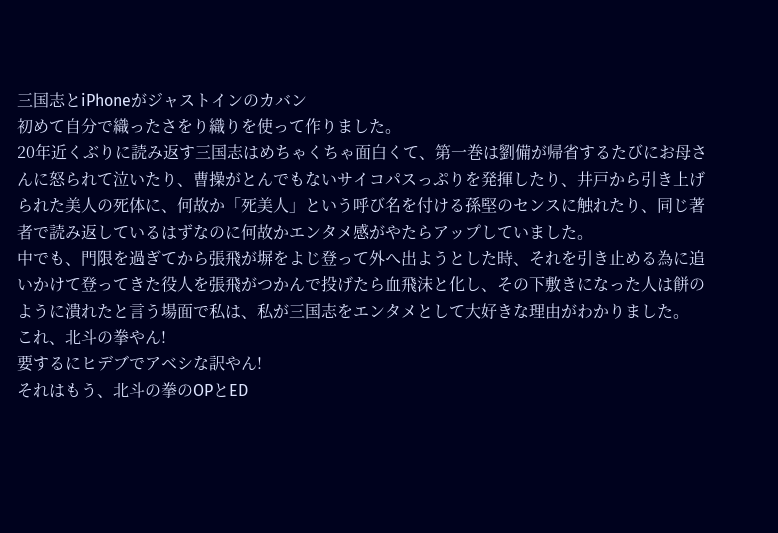三国志とiPhoneがジャストインのカバン
初めて自分で織ったさをり織りを使って作りました。
20年近くぶりに読み返す三国志はめちゃくちゃ面白くて、第一巻は劉備が帰省するたびにお母さんに怒られて泣いたり、曹操がとんでもないサイコパスっぷりを発揮したり、井戸から引き上げられた美人の死体に、何故か「死美人」という呼び名を付ける孫堅のセンスに触れたり、同じ著者で読み返しているはずなのに何故かエンタメ感がやたらアップしていました。
中でも、門限を過ぎてから張飛が塀をよじ登って外へ出ようとした時、それを引き止める為に追いかけて登ってきた役人を張飛がつかんで投げたら血飛沫と化し、その下敷きになった人は餅のように潰れたと言う場面で私は、私が三国志をエンタメとして大好きな理由がわかりました。
これ、北斗の拳やん!
要するにヒデブでアベシな訳やん!
それはもう、北斗の拳のOPとED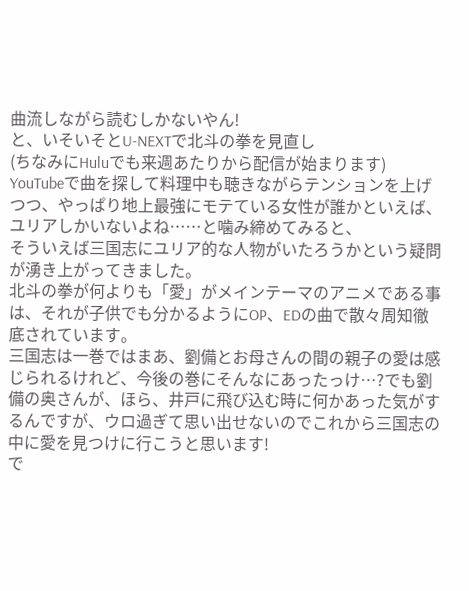曲流しながら読むしかないやん!
と、いそいそとU-NEXTで北斗の拳を見直し
(ちなみにHuluでも来週あたりから配信が始まります)
YouTubeで曲を探して料理中も聴きながらテンションを上げつつ、やっぱり地上最強にモテている女性が誰かといえば、ユリアしかいないよね……と噛み締めてみると、
そういえば三国志にユリア的な人物がいたろうかという疑問が湧き上がってきました。
北斗の拳が何よりも「愛」がメインテーマのアニメである事は、それが子供でも分かるようにOP、EDの曲で散々周知徹底されています。
三国志は一巻ではまあ、劉備とお母さんの間の親子の愛は感じられるけれど、今後の巻にそんなにあったっけ…?でも劉備の奥さんが、ほら、井戸に飛び込む時に何かあった気がするんですが、ウロ過ぎて思い出せないのでこれから三国志の中に愛を見つけに行こうと思います!
で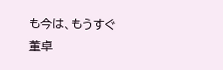も今は、もうすぐ董卓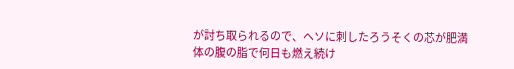が討ち取られるので、ヘソに刺したろうそくの芯が肥満体の腹の脂で何日も燃え続け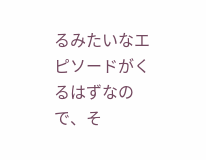るみたいなエピソードがくるはずなので、そ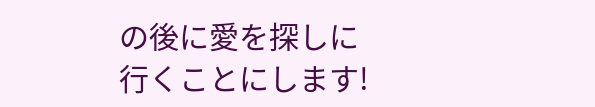の後に愛を探しに行くことにします!